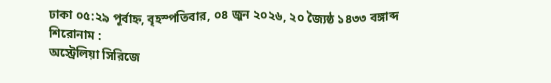ঢাকা ০৫:২৯ পূর্বাহ্ন, বৃহস্পতিবার, ০৪ জুন ২০২৬, ২০ জ্যৈষ্ঠ ১৪৩৩ বঙ্গাব্দ
শিরোনাম :
অস্ট্রেলিয়া সিরিজে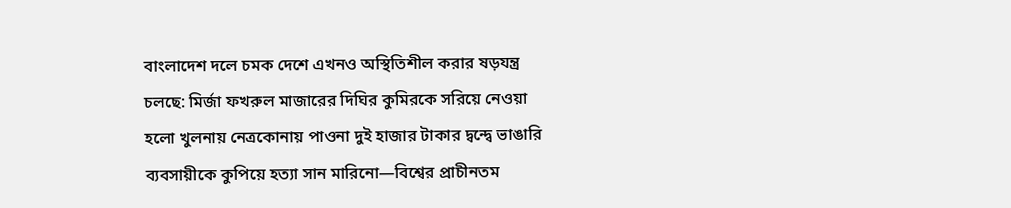বাংলাদেশ দলে চমক দেশে এখনও অস্থিতিশীল করার ষড়যন্ত্র চলছে: মির্জা ফখরুল মাজারের দিঘির কুমিরকে সরিয়ে নেওয়া হলো খুলনায় নেত্রকোনায় পাওনা দুই হাজার টাকার দ্বন্দ্বে ভাঙারি ব্যবসায়ীকে কুপিয়ে হত্যা সান মারিনো—বিশ্বের প্রাচীনতম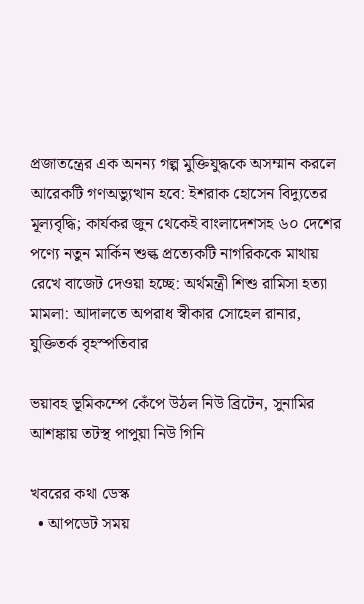প্রজাতন্ত্রের এক অনন্য গল্প মুক্তিযুদ্ধকে অসম্মান করলে আরেকটি গণঅভ্যুত্থান হবে: ইশরাক হোসেন বিদ্যুতের মূল্যবৃদ্ধি; কার্যকর জুন থেকেই বাংলাদেশসহ ৬০ দেশের পণ্যে নতুন মার্কিন শুল্ক প্রত্যেকটি নাগরিককে মাথায় রেখে বাজেট দেওয়া হচ্ছে: অর্থমন্ত্রী শিশু রামিসা হত্যা মামলা: আদালতে অপরাধ স্বীকার সোহেল রানার, যুক্তিতর্ক বৃহস্পতিবার

ভয়াবহ ভূমিকম্পে কেঁপে উঠল নিউ ব্রিটেন, সুনামির আশঙ্কায় তটস্থ পাপুয়া নিউ গিনি

খবরের কথা ডেস্ক
  • আপডেট সময়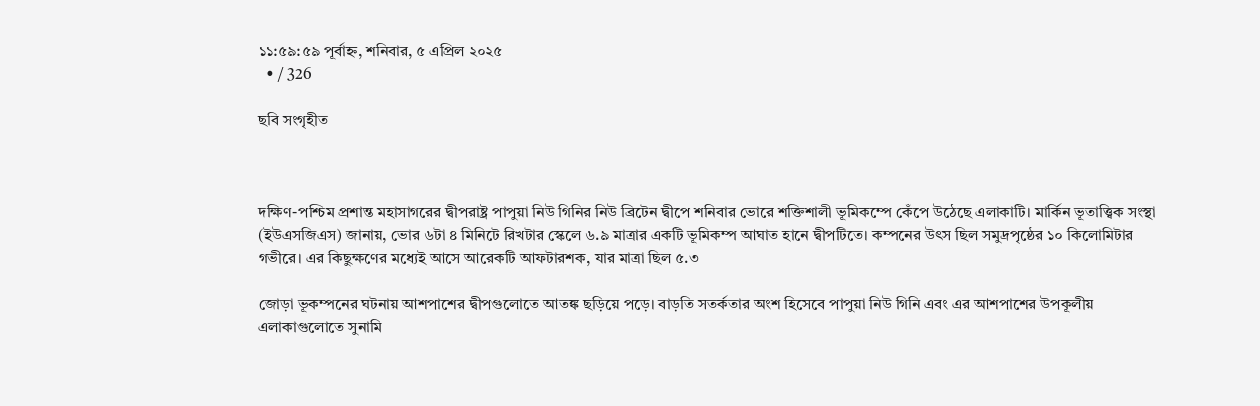১১:৫৯:৫৯ পূর্বাহ্ন, শনিবার, ৫ এপ্রিল ২০২৫
  • / 326

ছবি সংগৃহীত



দক্ষিণ-পশ্চিম প্রশান্ত মহাসাগরের দ্বীপরাষ্ট্র পাপুয়া নিউ গিনির নিউ ব্রিটেন দ্বীপে শনিবার ভোরে শক্তিশালী ভূমিকম্পে কেঁপে উঠেছে এলাকাটি। মার্কিন ভূতাত্ত্বিক সংস্থা (ইউএসজিএস) জানায়, ভোর ৬টা ৪ মিনিটে রিখটার স্কেলে ৬.৯ মাত্রার একটি ভূমিকম্প আঘাত হানে দ্বীপটিতে। কম্পনের উৎস ছিল সমুদ্রপৃষ্ঠের ১০ কিলোমিটার গভীরে। এর কিছুক্ষণের মধ্যেই আসে আরেকটি আফটারশক, যার মাত্রা ছিল ৫.৩

জোড়া ভূকম্পনের ঘটনায় আশপাশের দ্বীপগুলোতে আতঙ্ক ছড়িয়ে পড়ে। বাড়তি সতর্কতার অংশ হিসেবে পাপুয়া নিউ গিনি এবং এর আশপাশের উপকূলীয় এলাকাগুলোতে সুনামি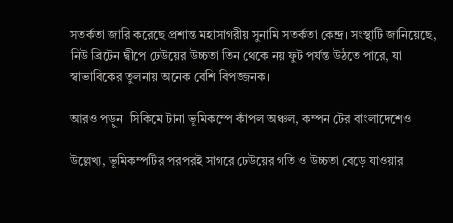সতর্কতা জারি করেছে প্রশান্ত মহাসাগরীয় সুনামি সতর্কতা কেন্দ্র। সংস্থাটি জানিয়েছে, নিউ ব্রিটেন দ্বীপে ঢেউয়ের উচ্চতা তিন থেকে নয় ফুট পর্যন্ত উঠতে পারে, যা স্বাভাবিকের তুলনায় অনেক বেশি বিপজ্জনক।

আরও পড়ুন  সিকিমে টানা ভূমিকম্পে কাঁপল অঞ্চল, কম্পন টের বাংলাদেশেও

উল্লেখ্য, ভূমিকম্পটির পরপরই সাগরে ঢেউয়ের গতি ও উচ্চতা বেড়ে যাওয়ার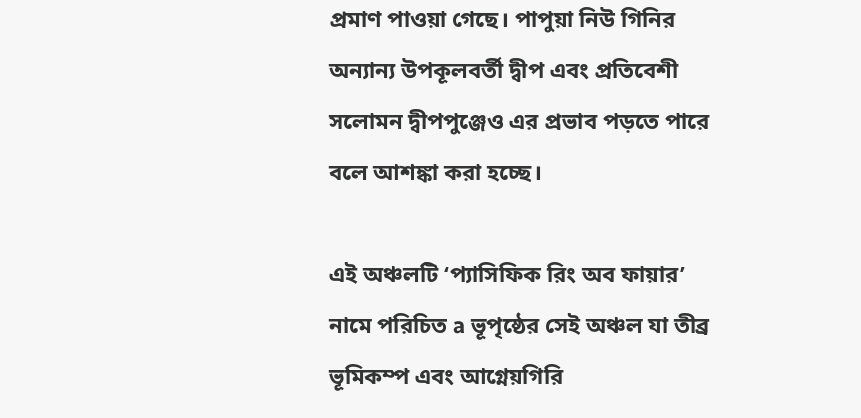প্রমাণ পাওয়া গেছে। পাপুয়া নিউ গিনির অন্যান্য উপকূলবর্তী দ্বীপ এবং প্রতিবেশী সলোমন দ্বীপপুঞ্জেও এর প্রভাব পড়তে পারে বলে আশঙ্কা করা হচ্ছে।

এই অঞ্চলটি ‘প্যাসিফিক রিং অব ফায়ার’ নামে পরিচিত a ভূপৃষ্ঠের সেই অঞ্চল যা তীব্র ভূমিকম্প এবং আগ্নেয়গিরি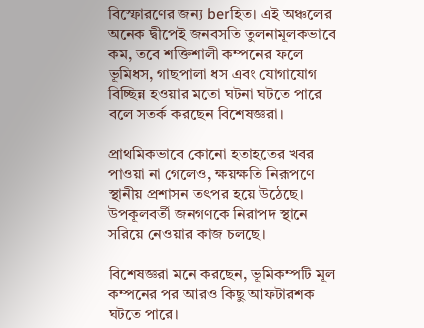বিস্ফোরণের জন্য berহিত। এই অঞ্চলের অনেক দ্বীপেই জনবসতি তুলনামূলকভাবে কম, তবে শক্তিশালী কম্পনের ফলে ভূমিধস, গাছপালা ধস এবং যোগাযোগ বিচ্ছিন্ন হওয়ার মতো ঘটনা ঘটতে পারে বলে সতর্ক করছেন বিশেষজ্ঞরা।

প্রাথমিকভাবে কোনো হতাহতের খবর পাওয়া না গেলেও, ক্ষয়ক্ষতি নিরূপণে স্থানীয় প্রশাসন তৎপর হয়ে উঠেছে। উপকূলবর্তী জনগণকে নিরাপদ স্থানে সরিয়ে নেওয়ার কাজ চলছে।

বিশেষজ্ঞরা মনে করছেন, ভূমিকম্পটি মূল কম্পনের পর আরও কিছু আফটারশক ঘটতে পারে।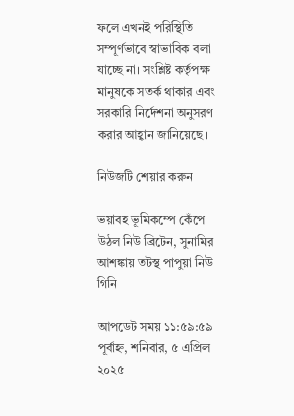ফলে এখনই পরিস্থিতি সম্পূর্ণভাবে স্বাভাবিক বলা যাচ্ছে না। সংশ্লিষ্ট কর্তৃপক্ষ মানুষকে সতর্ক থাকার এবং সরকারি নির্দেশনা অনুসরণ করার আহ্বান জানিয়েছে।

নিউজটি শেয়ার করুন

ভয়াবহ ভূমিকম্পে কেঁপে উঠল নিউ ব্রিটেন, সুনামির আশঙ্কায় তটস্থ পাপুয়া নিউ গিনি

আপডেট সময় ১১:৫৯:৫৯ পূর্বাহ্ন, শনিবার, ৫ এপ্রিল ২০২৫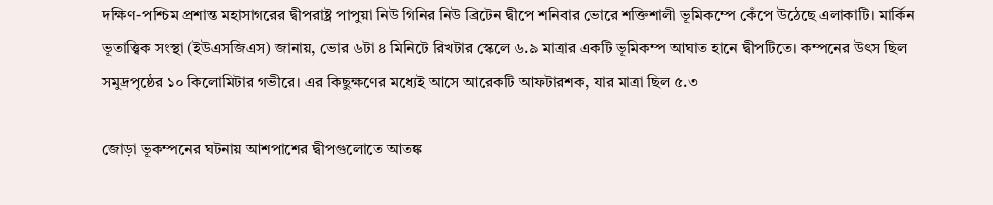দক্ষিণ-পশ্চিম প্রশান্ত মহাসাগরের দ্বীপরাষ্ট্র পাপুয়া নিউ গিনির নিউ ব্রিটেন দ্বীপে শনিবার ভোরে শক্তিশালী ভূমিকম্পে কেঁপে উঠেছে এলাকাটি। মার্কিন ভূতাত্ত্বিক সংস্থা (ইউএসজিএস) জানায়, ভোর ৬টা ৪ মিনিটে রিখটার স্কেলে ৬.৯ মাত্রার একটি ভূমিকম্প আঘাত হানে দ্বীপটিতে। কম্পনের উৎস ছিল সমুদ্রপৃষ্ঠের ১০ কিলোমিটার গভীরে। এর কিছুক্ষণের মধ্যেই আসে আরেকটি আফটারশক, যার মাত্রা ছিল ৫.৩

জোড়া ভূকম্পনের ঘটনায় আশপাশের দ্বীপগুলোতে আতঙ্ক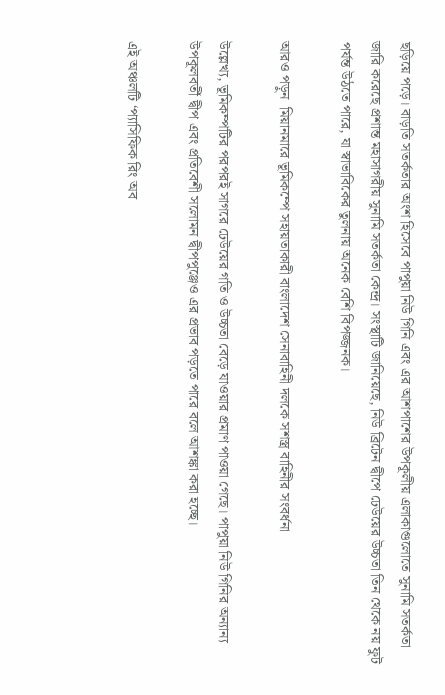ছড়িয়ে পড়ে। বাড়তি সতর্কতার অংশ হিসেবে পাপুয়া নিউ গিনি এবং এর আশপাশের উপকূলীয় এলাকাগুলোতে সুনামি সতর্কতা জারি করেছে প্রশান্ত মহাসাগরীয় সুনামি সতর্কতা কেন্দ্র। সংস্থাটি জানিয়েছে, নিউ ব্রিটেন দ্বীপে ঢেউয়ের উচ্চতা তিন থেকে নয় ফুট পর্যন্ত উঠতে পারে, যা স্বাভাবিকের তুলনায় অনেক বেশি বিপজ্জনক।

আরও পড়ুন  মিয়ানমারে ভূমিকম্পে সহায়তাকারী বাংলাদেশ সেনাবাহিনী দলকে সশস্ত্র বাহিনীর সংবর্ধনা

উল্লেখ্য, ভূমিকম্পটির পরপরই সাগরে ঢেউয়ের গতি ও উচ্চতা বেড়ে যাওয়ার প্রমাণ পাওয়া গেছে। পাপুয়া নিউ গিনির অন্যান্য উপকূলবর্তী দ্বীপ এবং প্রতিবেশী সলোমন দ্বীপপুঞ্জেও এর প্রভাব পড়তে পারে বলে আশঙ্কা করা হচ্ছে।

এই অঞ্চলটি ‘প্যাসিফিক রিং অব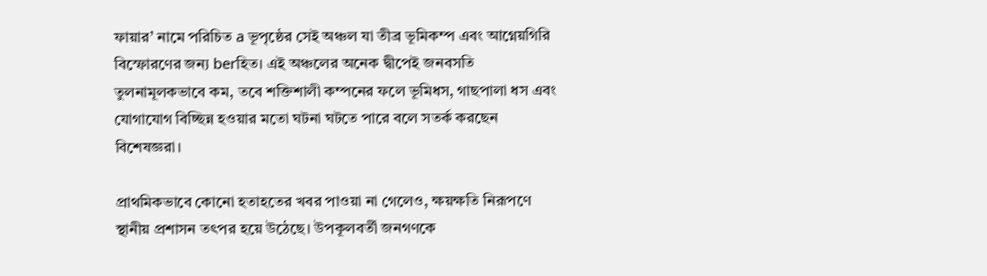ফায়ার’ নামে পরিচিত a ভূপৃষ্ঠের সেই অঞ্চল যা তীব্র ভূমিকম্প এবং আগ্নেয়গিরি বিস্ফোরণের জন্য berহিত। এই অঞ্চলের অনেক দ্বীপেই জনবসতি তুলনামূলকভাবে কম, তবে শক্তিশালী কম্পনের ফলে ভূমিধস, গাছপালা ধস এবং যোগাযোগ বিচ্ছিন্ন হওয়ার মতো ঘটনা ঘটতে পারে বলে সতর্ক করছেন বিশেষজ্ঞরা।

প্রাথমিকভাবে কোনো হতাহতের খবর পাওয়া না গেলেও, ক্ষয়ক্ষতি নিরূপণে স্থানীয় প্রশাসন তৎপর হয়ে উঠেছে। উপকূলবর্তী জনগণকে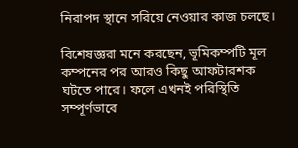নিরাপদ স্থানে সরিয়ে নেওয়ার কাজ চলছে।

বিশেষজ্ঞরা মনে করছেন, ভূমিকম্পটি মূল কম্পনের পর আরও কিছু আফটারশক ঘটতে পারে। ফলে এখনই পরিস্থিতি সম্পূর্ণভাবে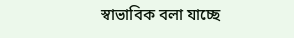স্বাভাবিক বলা যাচ্ছে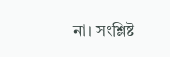না। সংশ্লিষ্ট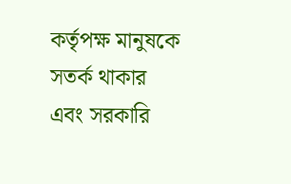কর্তৃপক্ষ মানুষকে সতর্ক থাকার এবং সরকারি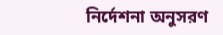নির্দেশনা অনুসরণ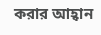করার আহ্বান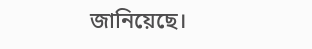জানিয়েছে।